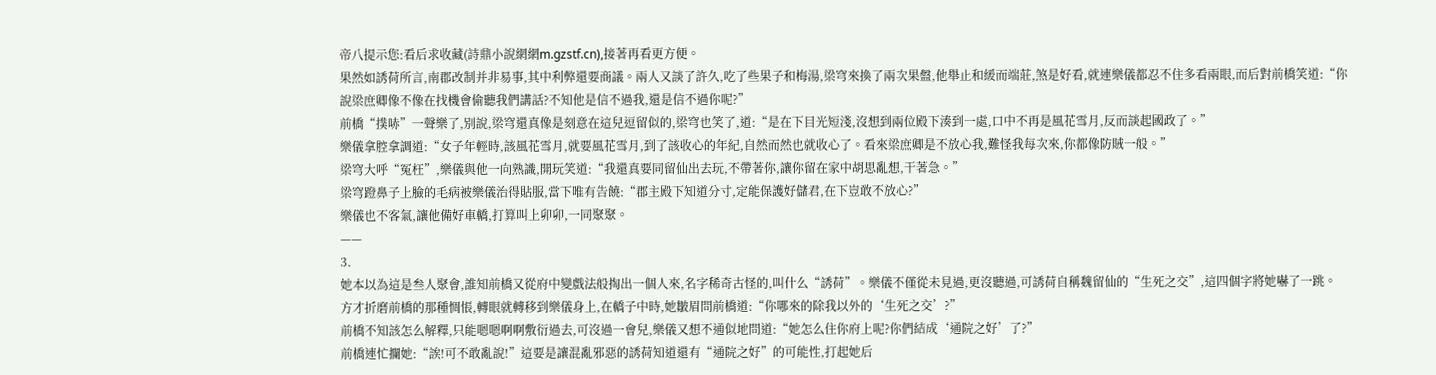帝八提示您:看后求收藏(詩鼎小說網網m.gzstf.cn),接著再看更方便。
果然如誘荷所言,南郡改制并非易事,其中利弊還要商議。兩人又談了許久,吃了些果子和梅湯,梁穹來換了兩次果盤,他舉止和緩而端莊,煞是好看,就連樂儀都忍不住多看兩眼,而后對前橋笑道:“你說梁庶卿像不像在找機會偷聽我們講話?不知他是信不過我,還是信不過你呢?”
前橋“撲哧”一聲樂了,別說,梁穹還真像是刻意在這兒逗留似的,梁穹也笑了,道:“是在下目光短淺,沒想到兩位殿下湊到一處,口中不再是風花雪月,反而談起國政了。”
樂儀拿腔拿調道:“女子年輕時,該風花雪月,就要風花雪月,到了該收心的年紀,自然而然也就收心了。看來梁庶卿是不放心我,難怪我每次來,你都像防賊一般。”
梁穹大呼“冤枉”,樂儀與他一向熟識,開玩笑道:“我還真要同留仙出去玩,不帶著你,讓你留在家中胡思亂想,干著急。”
梁穹蹬鼻子上臉的毛病被樂儀治得貼服,當下唯有告饒:“郡主殿下知道分寸,定能保護好儲君,在下豈敢不放心?”
樂儀也不客氣,讓他備好車轎,打算叫上卯卯,一同聚聚。
——
3.
她本以為這是叁人聚會,誰知前橋又從府中變戲法般掏出一個人來,名字稀奇古怪的,叫什么“誘荷”。樂儀不僅從未見過,更沒聽過,可誘荷自稱魏留仙的“生死之交”,這四個字將她嚇了一跳。
方才折磨前橋的那種惆悵,轉眼就轉移到樂儀身上,在轎子中時,她皺眉問前橋道:“你哪來的除我以外的‘生死之交’?”
前橋不知該怎么解釋,只能嗯嗯啊啊敷衍過去,可沒過一會兒,樂儀又想不通似地問道:“她怎么住你府上呢?你們結成‘通院之好’了?”
前橋連忙攔她:“誒!可不敢亂說!”這要是讓混亂邪惡的誘荷知道還有“通院之好”的可能性,打起她后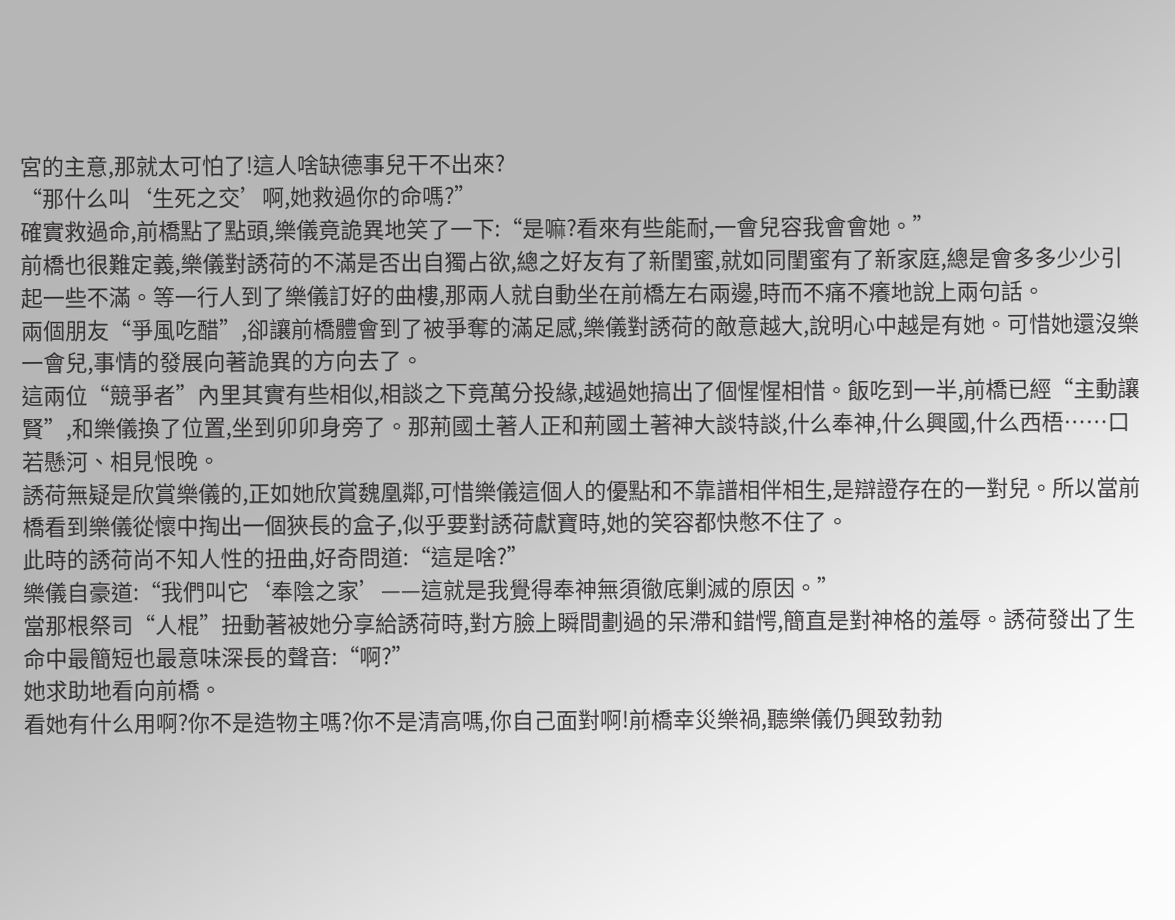宮的主意,那就太可怕了!這人啥缺德事兒干不出來?
“那什么叫‘生死之交’啊,她救過你的命嗎?”
確實救過命,前橋點了點頭,樂儀竟詭異地笑了一下:“是嘛?看來有些能耐,一會兒容我會會她。”
前橋也很難定義,樂儀對誘荷的不滿是否出自獨占欲,總之好友有了新閨蜜,就如同閨蜜有了新家庭,總是會多多少少引起一些不滿。等一行人到了樂儀訂好的曲樓,那兩人就自動坐在前橋左右兩邊,時而不痛不癢地說上兩句話。
兩個朋友“爭風吃醋”,卻讓前橋體會到了被爭奪的滿足感,樂儀對誘荷的敵意越大,說明心中越是有她。可惜她還沒樂一會兒,事情的發展向著詭異的方向去了。
這兩位“競爭者”內里其實有些相似,相談之下竟萬分投緣,越過她搞出了個惺惺相惜。飯吃到一半,前橋已經“主動讓賢”,和樂儀換了位置,坐到卯卯身旁了。那荊國土著人正和荊國土著神大談特談,什么奉神,什么興國,什么西梧……口若懸河、相見恨晚。
誘荷無疑是欣賞樂儀的,正如她欣賞魏凰鄰,可惜樂儀這個人的優點和不靠譜相伴相生,是辯證存在的一對兒。所以當前橋看到樂儀從懷中掏出一個狹長的盒子,似乎要對誘荷獻寶時,她的笑容都快憋不住了。
此時的誘荷尚不知人性的扭曲,好奇問道:“這是啥?”
樂儀自豪道:“我們叫它‘奉陰之家’——這就是我覺得奉神無須徹底剿滅的原因。”
當那根祭司“人棍”扭動著被她分享給誘荷時,對方臉上瞬間劃過的呆滯和錯愕,簡直是對神格的羞辱。誘荷發出了生命中最簡短也最意味深長的聲音:“啊?”
她求助地看向前橋。
看她有什么用啊?你不是造物主嗎?你不是清高嗎,你自己面對啊!前橋幸災樂禍,聽樂儀仍興致勃勃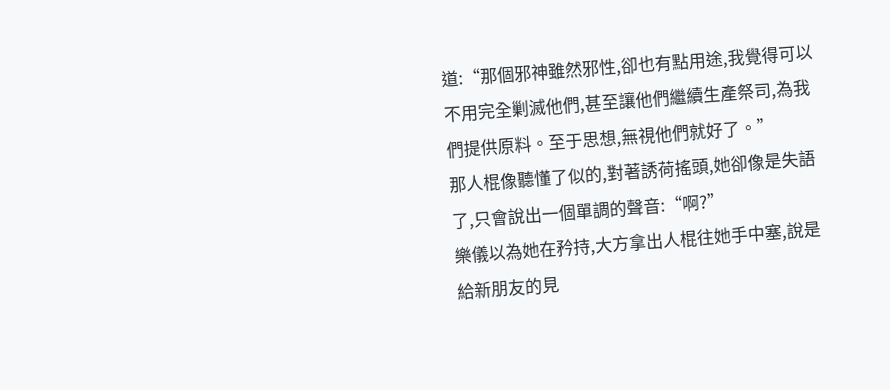道:“那個邪神雖然邪性,卻也有點用途,我覺得可以不用完全剿滅他們,甚至讓他們繼續生產祭司,為我們提供原料。至于思想,無視他們就好了。”
那人棍像聽懂了似的,對著誘荷搖頭,她卻像是失語了,只會說出一個單調的聲音:“啊?”
樂儀以為她在矜持,大方拿出人棍往她手中塞,說是給新朋友的見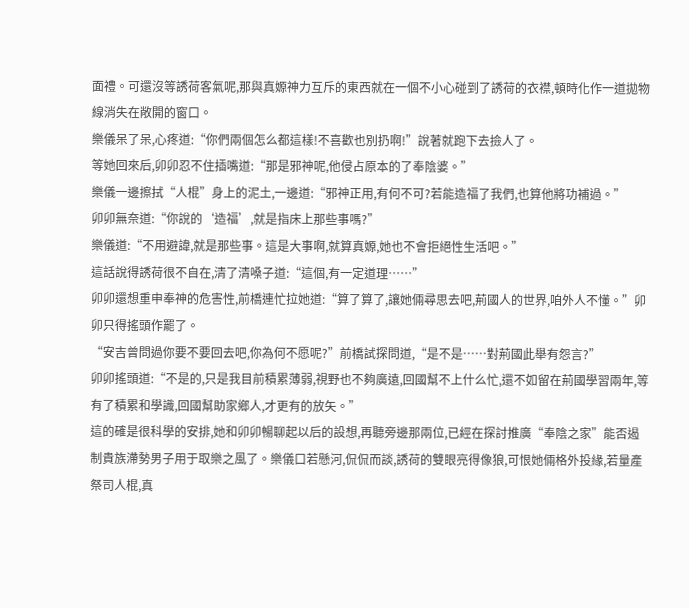面禮。可還沒等誘荷客氣呢,那與真嫄神力互斥的東西就在一個不小心碰到了誘荷的衣襟,頓時化作一道拋物線消失在敞開的窗口。
樂儀呆了呆,心疼道:“你們兩個怎么都這樣!不喜歡也別扔啊!”說著就跑下去撿人了。
等她回來后,卯卯忍不住插嘴道:“那是邪神呢,他侵占原本的了奉陰婆。”
樂儀一邊擦拭“人棍”身上的泥土,一邊道:“邪神正用,有何不可?若能造福了我們,也算他將功補過。”
卯卯無奈道:“你說的‘造福’,就是指床上那些事嗎?”
樂儀道:“不用避諱,就是那些事。這是大事啊,就算真嫄,她也不會拒絕性生活吧。”
這話說得誘荷很不自在,清了清嗓子道:“這個,有一定道理……”
卯卯還想重申奉神的危害性,前橋連忙拉她道:“算了算了,讓她倆尋思去吧,荊國人的世界,咱外人不懂。”卯卯只得搖頭作罷了。
“安吉曾問過你要不要回去吧,你為何不愿呢?”前橋試探問道,“是不是……對荊國此舉有怨言?”
卯卯搖頭道:“不是的,只是我目前積累薄弱,視野也不夠廣遠,回國幫不上什么忙,還不如留在荊國學習兩年,等有了積累和學識,回國幫助家鄉人,才更有的放矢。”
這的確是很科學的安排,她和卯卯暢聊起以后的設想,再聽旁邊那兩位,已經在探討推廣“奉陰之家”能否遏制貴族滯勢男子用于取樂之風了。樂儀口若懸河,侃侃而談,誘荷的雙眼亮得像狼,可恨她倆格外投緣,若量產祭司人棍,真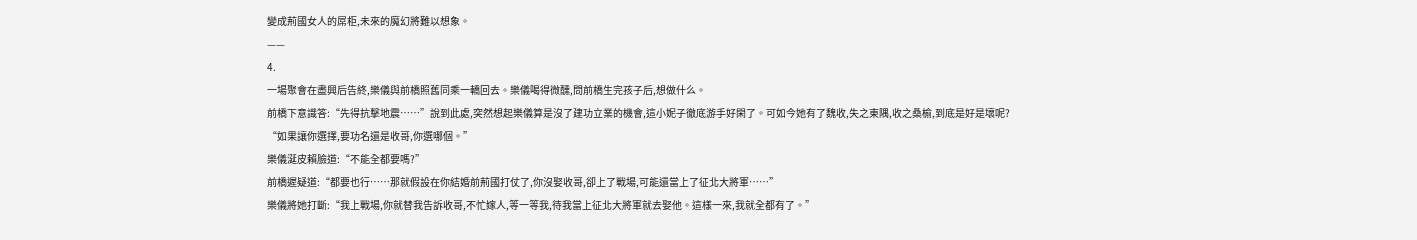變成荊國女人的屌柜,未來的魔幻將難以想象。
——
4.
一場聚會在盡興后告終,樂儀與前橋照舊同乘一轎回去。樂儀喝得微醺,問前橋生完孩子后,想做什么。
前橋下意識答:“先得抗擊地震……”說到此處,突然想起樂儀算是沒了建功立業的機會,這小妮子徹底游手好閑了。可如今她有了魏收,失之東隅,收之桑榆,到底是好是壞呢?
“如果讓你選擇,要功名還是收哥,你選哪個。”
樂儀涎皮賴臉道:“不能全都要嗎?”
前橋遲疑道:“都要也行……那就假設在你結婚前荊國打仗了,你沒娶收哥,卻上了戰場,可能還當上了征北大將軍……”
樂儀將她打斷:“我上戰場,你就替我告訴收哥,不忙嫁人,等一等我,待我當上征北大將軍就去娶他。這樣一來,我就全都有了。”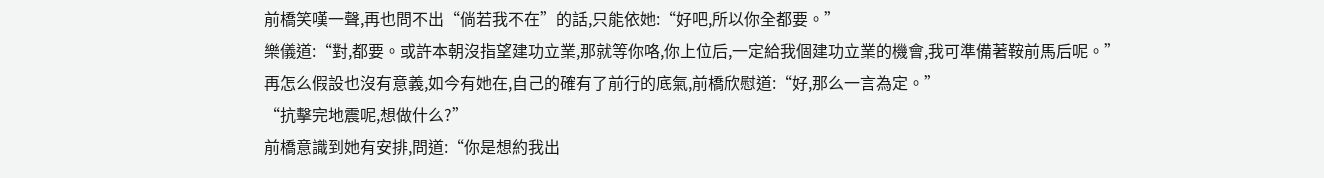前橋笑嘆一聲,再也問不出“倘若我不在”的話,只能依她:“好吧,所以你全都要。”
樂儀道:“對,都要。或許本朝沒指望建功立業,那就等你咯,你上位后,一定給我個建功立業的機會,我可準備著鞍前馬后呢。”
再怎么假設也沒有意義,如今有她在,自己的確有了前行的底氣,前橋欣慰道:“好,那么一言為定。”
“抗擊完地震呢,想做什么?”
前橋意識到她有安排,問道:“你是想約我出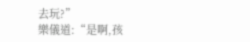去玩?”
樂儀道:“是啊,孩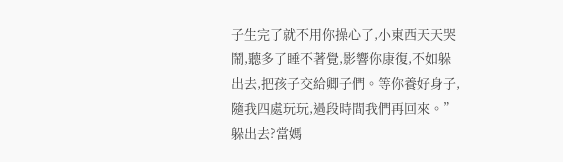子生完了就不用你操心了,小東西天天哭鬧,聽多了睡不著覺,影響你康復,不如躲出去,把孩子交給卿子們。等你養好身子,隨我四處玩玩,過段時間我們再回來。”
躲出去?當媽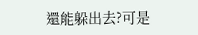還能躲出去?可是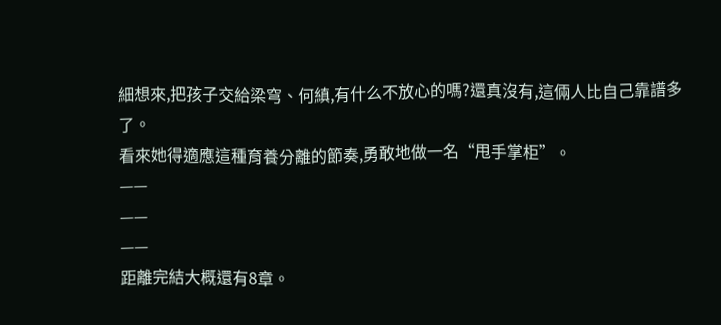細想來,把孩子交給梁穹、何縝,有什么不放心的嗎?還真沒有,這倆人比自己靠譜多了。
看來她得適應這種育養分離的節奏,勇敢地做一名“甩手掌柜”。
——
——
——
距離完結大概還有8章。